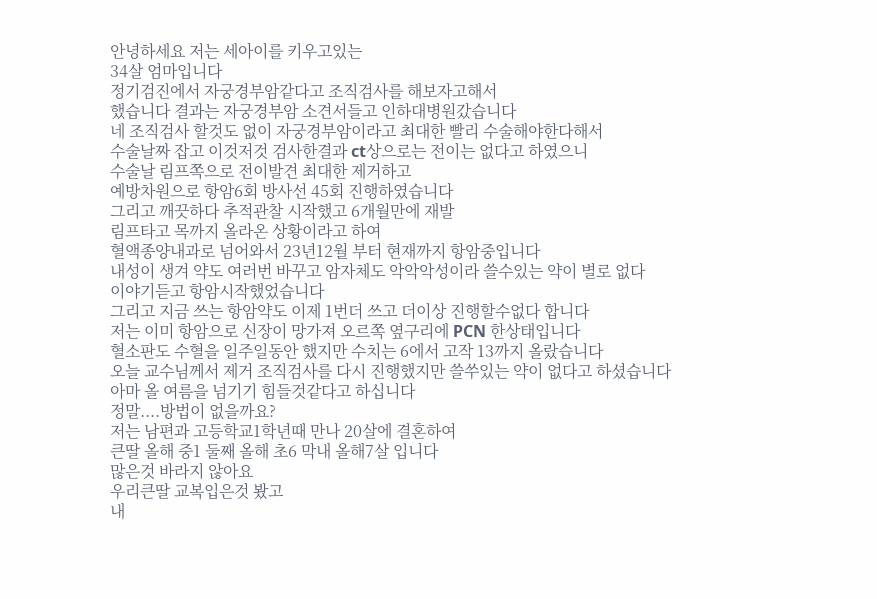안녕하세요 저는 세아이를 키우고있는
34살 엄마입니다
정기검진에서 자궁경부암같다고 조직검사를 해보자고해서
했습니다 결과는 자궁경부암 소견서들고 인하대병원갔습니다
네 조직검사 할것도 없이 자궁경부암이라고 최대한 빨리 수술해야한다해서
수술날짜 잡고 이것저것 검사한결과 ct상으로는 전이는 없다고 하였으니
수술날 림프쪽으로 전이발견 최대한 제거하고
예방차원으로 항암6회 방사선 45회 진행하였습니다
그리고 깨끗하다 추적관찰 시작했고 6개월만에 재발
림프타고 목까지 올라온 상황이라고 하여
혈액종양내과로 넘어와서 23년12월 부터 현재까지 항암중입니다
내성이 생겨 약도 여러번 바꾸고 암자체도 악악악성이라 쓸수있는 약이 별로 없다
이야기듣고 항암시작했었습니다
그리고 지금 쓰는 항암약도 이제 1번더 쓰고 더이상 진행할수없다 합니다
저는 이미 항암으로 신장이 망가져 오르쪽 옆구리에 PCN 한상태입니다
혈소판도 수혈을 일주일동안 했지만 수치는 6에서 고작 13까지 올랐습니다
오늘 교수님께서 제거 조직검사를 다시 진행했지만 쓸쑤있는 약이 없다고 하셨습니다
아마 올 여름을 넘기기 힘들것같다고 하십니다
정말....방법이 없을까요?
저는 남편과 고등학교1학년때 만나 20살에 결혼하여
큰딸 올해 중1 둘째 올해 초6 막내 올해7살 입니다
많은것 바라지 않아요
우리큰딸 교복입은것 봤고
내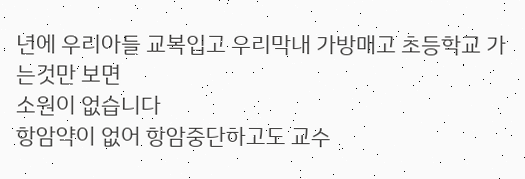년에 우리아들 교복입고 우리막내 가방매고 초등학교 가는것만 보면
소원이 없습니다
항암약이 없어 항암중단하고도 교수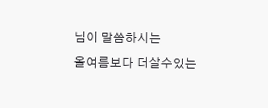님이 말씀하시는
올여름보다 더살수있는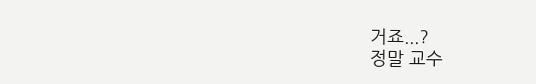거죠...?
정말 교수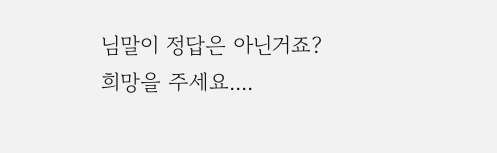님말이 정답은 아닌거죠?
희망을 주세요....